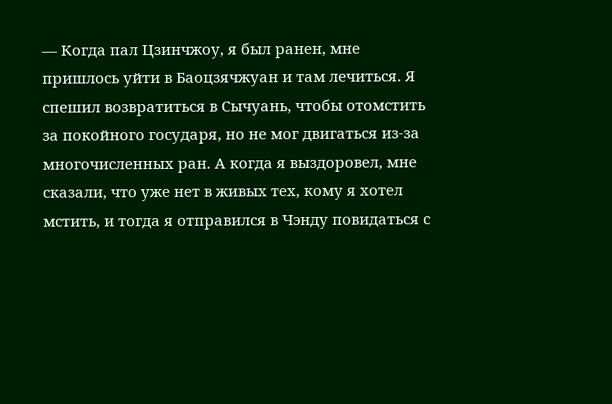— Когда пал Цзинчжоу, я был ранен, мне пришлось уйти в Баоцзячжуан и там лечиться. Я спешил возвратиться в Сычуань, чтобы отомстить за покойного государя, но не мог двигаться из-за многочисленных ран. А когда я выздоровел, мне сказали, что уже нет в живых тех, кому я хотел мстить, и тогда я отправился в Чэнду повидаться с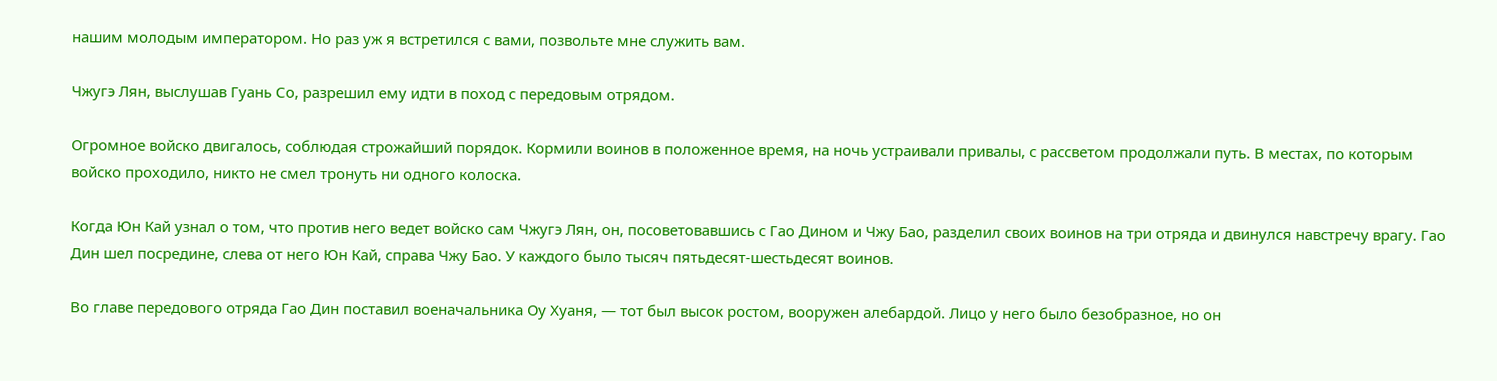нашим молодым императором. Но раз уж я встретился с вами, позвольте мне служить вам.

Чжугэ Лян, выслушав Гуань Со, разрешил ему идти в поход с передовым отрядом.

Огромное войско двигалось, соблюдая строжайший порядок. Кормили воинов в положенное время, на ночь устраивали привалы, с рассветом продолжали путь. В местах, по которым войско проходило, никто не смел тронуть ни одного колоска.

Когда Юн Кай узнал о том, что против него ведет войско сам Чжугэ Лян, он, посоветовавшись с Гао Дином и Чжу Бао, разделил своих воинов на три отряда и двинулся навстречу врагу. Гао Дин шел посредине, слева от него Юн Кай, справа Чжу Бао. У каждого было тысяч пятьдесят-шестьдесят воинов.

Во главе передового отряда Гао Дин поставил военачальника Оу Хуаня, — тот был высок ростом, вооружен алебардой. Лицо у него было безобразное, но он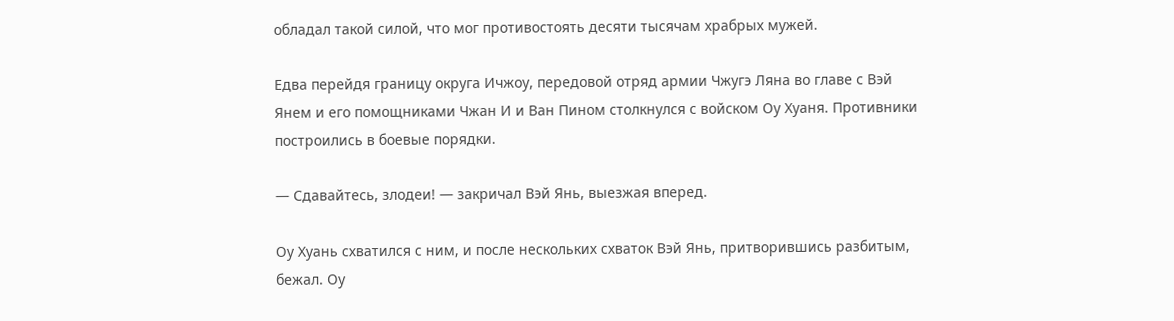обладал такой силой, что мог противостоять десяти тысячам храбрых мужей.

Едва перейдя границу округа Ичжоу, передовой отряд армии Чжугэ Ляна во главе с Вэй Янем и его помощниками Чжан И и Ван Пином столкнулся с войском Оу Хуаня. Противники построились в боевые порядки.

— Сдавайтесь, злодеи! — закричал Вэй Янь, выезжая вперед.

Оу Хуань схватился с ним, и после нескольких схваток Вэй Янь, притворившись разбитым, бежал. Оу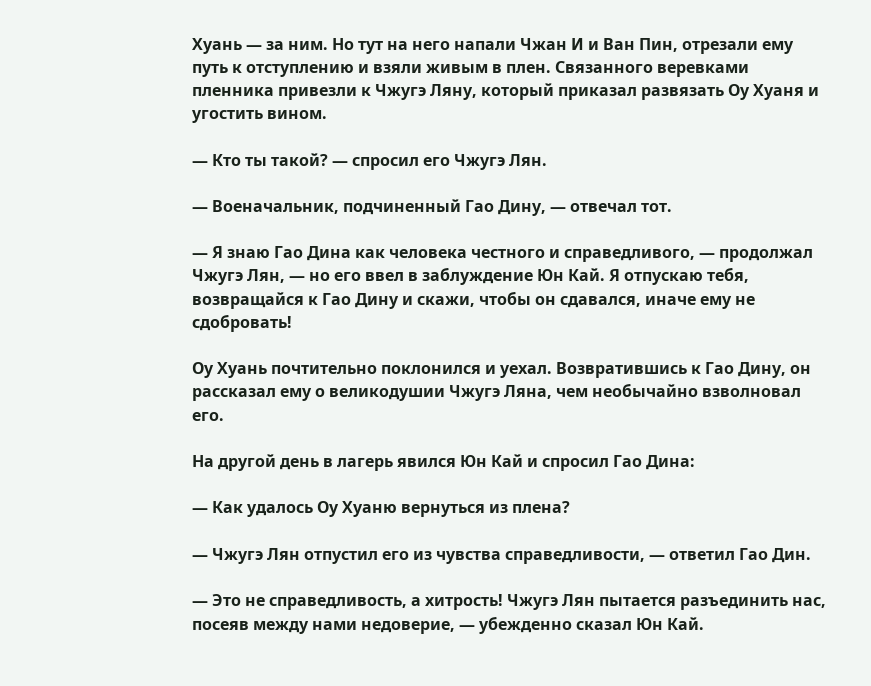Хуань — за ним. Но тут на него напали Чжан И и Ван Пин, отрезали ему путь к отступлению и взяли живым в плен. Связанного веревками пленника привезли к Чжугэ Ляну, который приказал развязать Оу Хуаня и угостить вином.

— Кто ты такой? — спросил его Чжугэ Лян.

— Военачальник, подчиненный Гао Дину, — отвечал тот.

— Я знаю Гао Дина как человека честного и справедливого, — продолжал Чжугэ Лян, — но его ввел в заблуждение Юн Кай. Я отпускаю тебя, возвращайся к Гао Дину и скажи, чтобы он сдавался, иначе ему не сдобровать!

Оу Хуань почтительно поклонился и уехал. Возвратившись к Гао Дину, он рассказал ему о великодушии Чжугэ Ляна, чем необычайно взволновал его.

На другой день в лагерь явился Юн Кай и спросил Гао Дина:

— Как удалось Оу Хуаню вернуться из плена?

— Чжугэ Лян отпустил его из чувства справедливости, — ответил Гао Дин.

— Это не справедливость, а хитрость! Чжугэ Лян пытается разъединить нас, посеяв между нами недоверие, — убежденно сказал Юн Кай.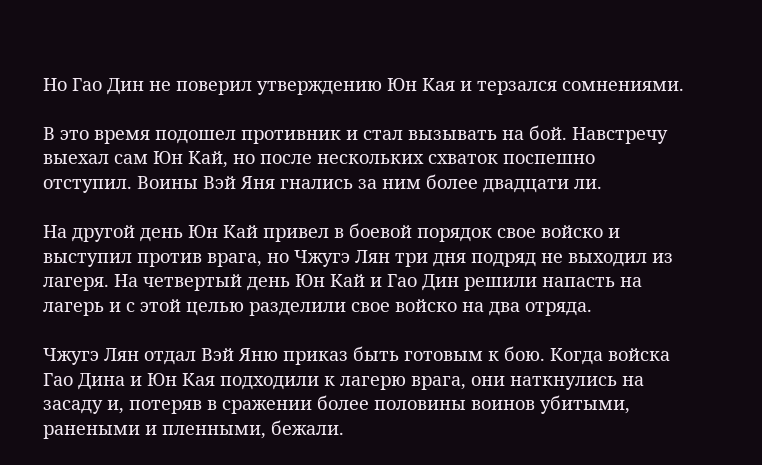Но Гао Дин не поверил утверждению Юн Кая и терзался сомнениями.

В это время подошел противник и стал вызывать на бой. Навстречу выехал сам Юн Кай, но после нескольких схваток поспешно отступил. Воины Вэй Яня гнались за ним более двадцати ли.

На другой день Юн Кай привел в боевой порядок свое войско и выступил против врага, но Чжугэ Лян три дня подряд не выходил из лагеря. На четвертый день Юн Кай и Гао Дин решили напасть на лагерь и с этой целью разделили свое войско на два отряда.

Чжугэ Лян отдал Вэй Яню приказ быть готовым к бою. Когда войска Гао Дина и Юн Кая подходили к лагерю врага, они наткнулись на засаду и, потеряв в сражении более половины воинов убитыми, ранеными и пленными, бежали.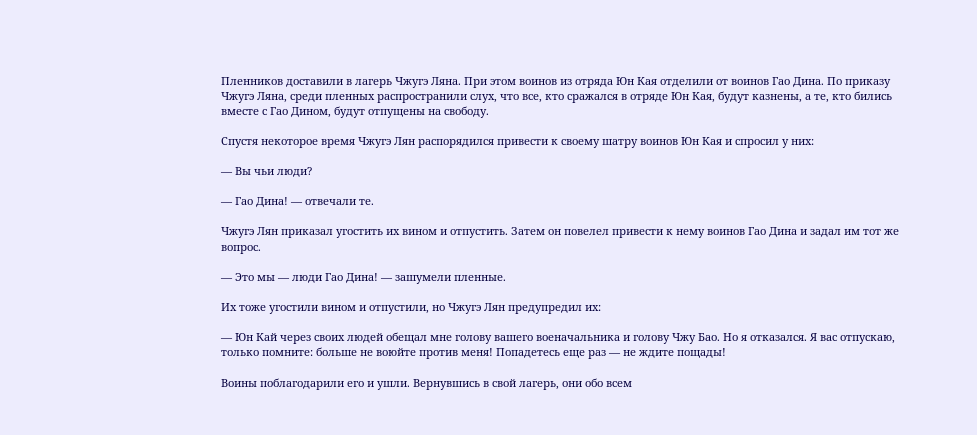Пленников доставили в лагерь Чжугэ Ляна. При этом воинов из отряда Юн Кая отделили от воинов Гао Дина. По приказу Чжугэ Ляна, среди пленных распространили слух, что все, кто сражался в отряде Юн Кая, будут казнены, а те, кто бились вместе с Гао Дином, будут отпущены на свободу.

Спустя некоторое время Чжугэ Лян распорядился привести к своему шатру воинов Юн Кая и спросил у них:

— Вы чьи люди?

— Гао Дина! — отвечали те.

Чжугэ Лян приказал угостить их вином и отпустить. Затем он повелел привести к нему воинов Гао Дина и задал им тот же вопрос.

— Это мы — люди Гао Дина! — зашумели пленные.

Их тоже угостили вином и отпустили, но Чжугэ Лян предупредил их:

— Юн Кай через своих людей обещал мне голову вашего военачальника и голову Чжу Бао. Но я отказался. Я вас отпускаю, только помните: больше не воюйте против меня! Попадетесь еще раз — не ждите пощады!

Воины поблагодарили его и ушли. Вернувшись в свой лагерь, они обо всем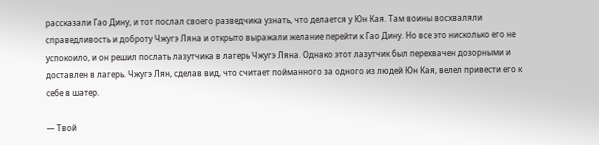рассказали Гао Дину, и тот послал своего разведчика узнать, что делается у Юн Кая. Там воины восхваляли справедливость и доброту Чжугэ Ляна и открыто выражали желание перейти к Гао Дину. Но все это нисколько его не успокоило, и он решил послать лазутчика в лагерь Чжугэ Ляна. Однако этот лазутчик был перехвачен дозорными и доставлен в лагерь. Чжугэ Лян, сделав вид, что считает пойманного за одного из людей Юн Кая, велел привести его к себе в шатер.

— Твой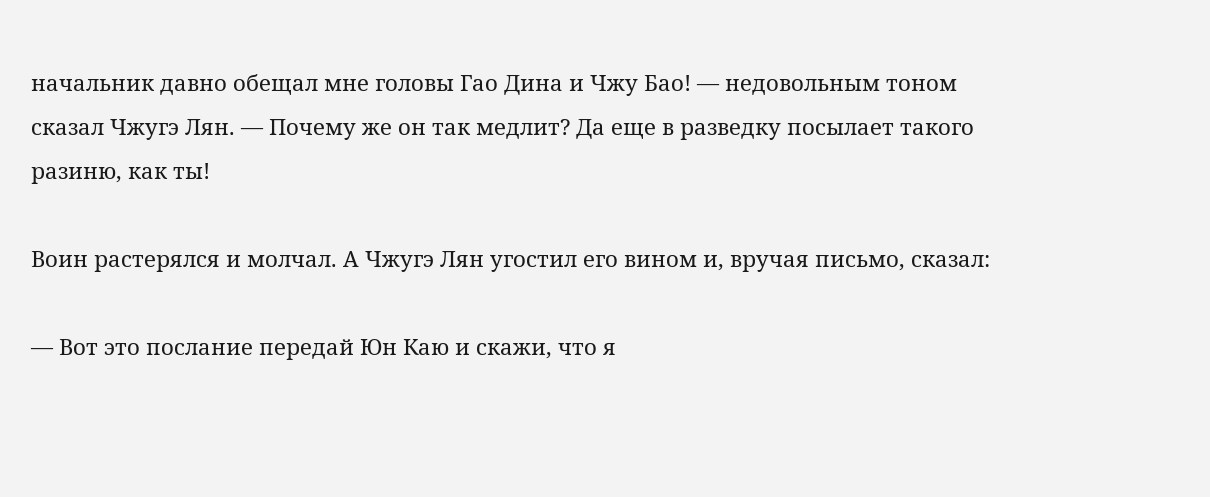начальник давно обещал мне головы Гао Дина и Чжу Бао! — недовольным тоном сказал Чжугэ Лян. — Почему же он так медлит? Да еще в разведку посылает такого разиню, как ты!

Воин растерялся и молчал. А Чжугэ Лян угостил его вином и, вручая письмо, сказал:

— Вот это послание передай Юн Каю и скажи, что я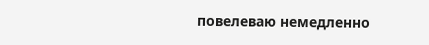повелеваю немедленно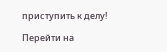приступить к делу!

Перейти на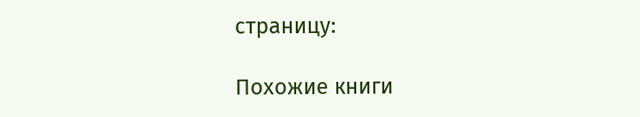страницу:

Похожие книги